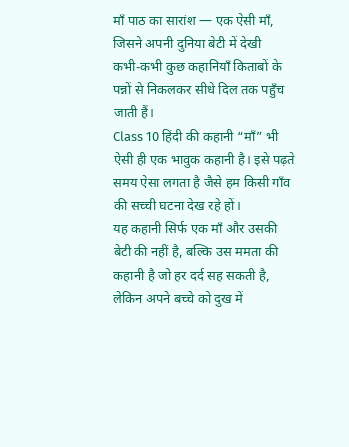माँ पाठ का सारांश — एक ऐसी माँ, जिसने अपनी दुनिया बेटी में देखी
कभी-कभी कुछ कहानियाँ किताबों के पन्नों से निकलकर सीधे दिल तक पहुँच जाती हैं।
Class 10 हिंदी की कहानी “माँ” भी ऐसी ही एक भावुक कहानी है। इसे पढ़ते समय ऐसा लगता है जैसे हम किसी गाँव की सच्ची घटना देख रहे हों।
यह कहानी सिर्फ एक माँ और उसकी बेटी की नहीं है, बल्कि उस ममता की कहानी है जो हर दर्द सह सकती है, लेकिन अपने बच्चे को दुख में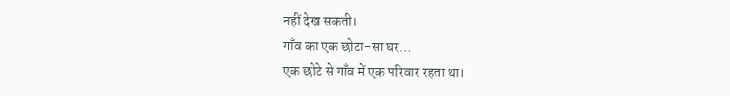नहीं देख सकती।
गाँव का एक छोटा-सा घर…
एक छोटे से गाँव में एक परिवार रहता था।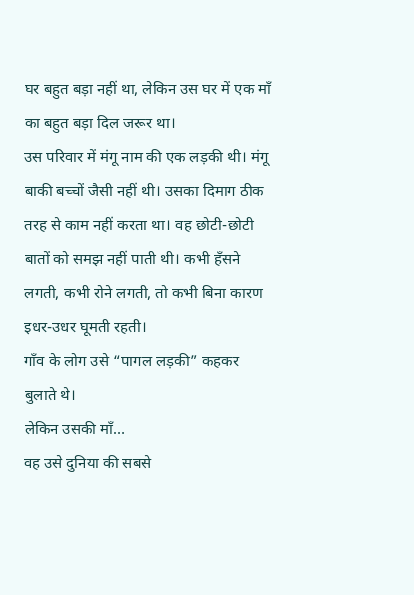घर बहुत बड़ा नहीं था, लेकिन उस घर में एक माँ का बहुत बड़ा दिल जरूर था।
उस परिवार में मंगू नाम की एक लड़की थी। मंगू बाकी बच्चों जैसी नहीं थी। उसका दिमाग ठीक तरह से काम नहीं करता था। वह छोटी-छोटी बातों को समझ नहीं पाती थी। कभी हँसने लगती, कभी रोने लगती, तो कभी बिना कारण इधर-उधर घूमती रहती।
गाँव के लोग उसे “पागल लड़की” कहकर बुलाते थे।
लेकिन उसकी माँ…
वह उसे दुनिया की सबसे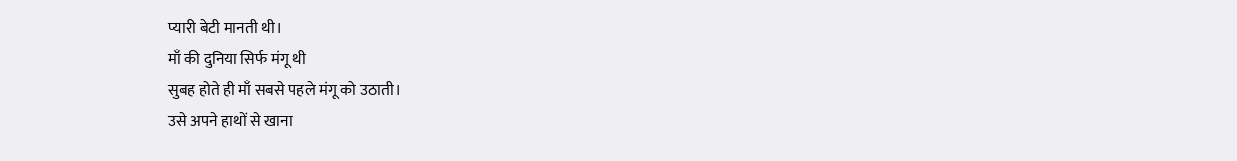प्यारी बेटी मानती थी।
माँ की दुनिया सिर्फ मंगू थी
सुबह होते ही माँ सबसे पहले मंगू को उठाती।
उसे अपने हाथों से खाना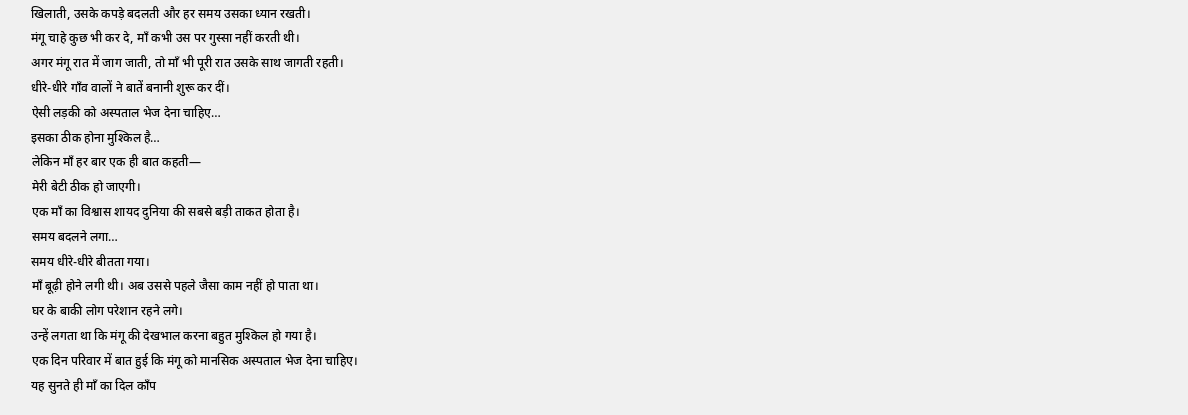खिलाती, उसके कपड़े बदलती और हर समय उसका ध्यान रखती।
मंगू चाहे कुछ भी कर दे, माँ कभी उस पर गुस्सा नहीं करती थी।
अगर मंगू रात में जाग जाती, तो माँ भी पूरी रात उसके साथ जागती रहती।
धीरे-धीरे गाँव वालों ने बातें बनानी शुरू कर दीं।
ऐसी लड़की को अस्पताल भेज देना चाहिए…
इसका ठीक होना मुश्किल है…
लेकिन माँ हर बार एक ही बात कहती—
मेरी बेटी ठीक हो जाएगी।
एक माँ का विश्वास शायद दुनिया की सबसे बड़ी ताकत होता है।
समय बदलने लगा…
समय धीरे-धीरे बीतता गया।
माँ बूढ़ी होने लगी थी। अब उससे पहले जैसा काम नहीं हो पाता था।
घर के बाकी लोग परेशान रहने लगे।
उन्हें लगता था कि मंगू की देखभाल करना बहुत मुश्किल हो गया है।
एक दिन परिवार में बात हुई कि मंगू को मानसिक अस्पताल भेज देना चाहिए।
यह सुनते ही माँ का दिल काँप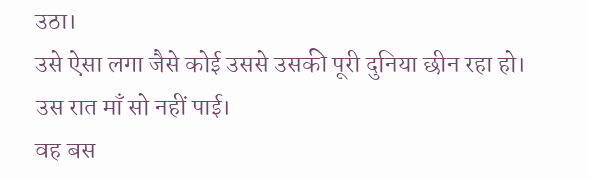उठा।
उसे ऐसा लगा जैसे कोई उससे उसकी पूरी दुनिया छीन रहा हो।
उस रात माँ सो नहीं पाई।
वह बस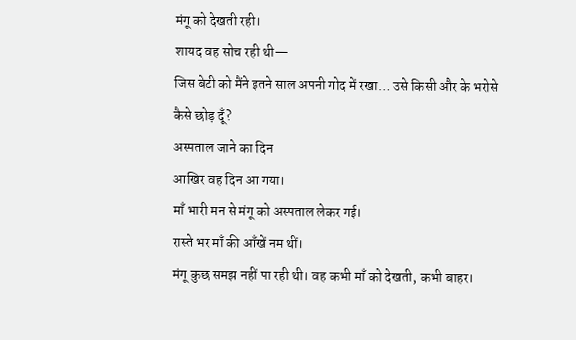मंगू को देखती रही।
शायद वह सोच रही थी—
जिस बेटी को मैंने इतने साल अपनी गोद में रखा… उसे किसी और के भरोसे कैसे छोड़ दूँ?
अस्पताल जाने का दिन
आखिर वह दिन आ गया।
माँ भारी मन से मंगू को अस्पताल लेकर गई।
रास्ते भर माँ की आँखें नम थीं।
मंगू कुछ समझ नहीं पा रही थी। वह कभी माँ को देखती, कभी बाहर।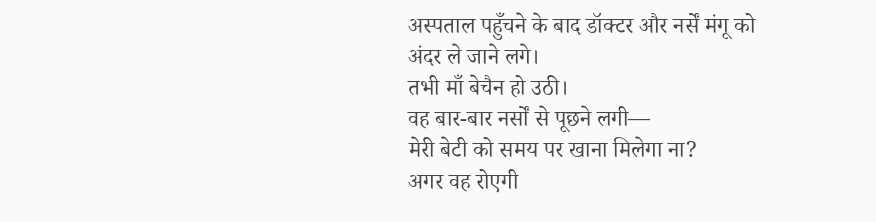अस्पताल पहुँचने के बाद डॉक्टर और नर्सें मंगू को अंदर ले जाने लगे।
तभी माँ बेचैन हो उठी।
वह बार-बार नर्सों से पूछने लगी—
मेरी बेटी को समय पर खाना मिलेगा ना?
अगर वह रोएगी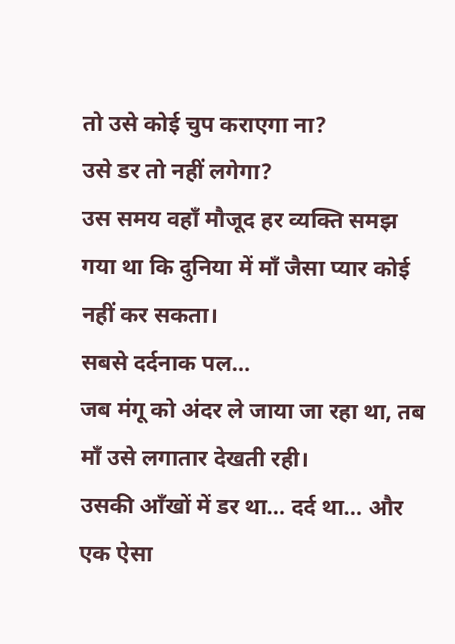तो उसे कोई चुप कराएगा ना?
उसे डर तो नहीं लगेगा?
उस समय वहाँ मौजूद हर व्यक्ति समझ गया था कि दुनिया में माँ जैसा प्यार कोई नहीं कर सकता।
सबसे दर्दनाक पल…
जब मंगू को अंदर ले जाया जा रहा था, तब माँ उसे लगातार देखती रही।
उसकी आँखों में डर था… दर्द था… और एक ऐसा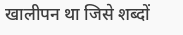खालीपन था जिसे शब्दों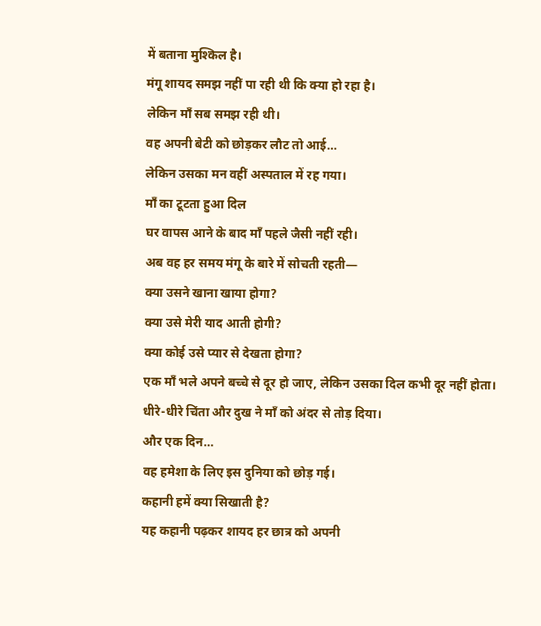में बताना मुश्किल है।
मंगू शायद समझ नहीं पा रही थी कि क्या हो रहा है।
लेकिन माँ सब समझ रही थी।
वह अपनी बेटी को छोड़कर लौट तो आई…
लेकिन उसका मन वहीं अस्पताल में रह गया।
माँ का टूटता हुआ दिल
घर वापस आने के बाद माँ पहले जैसी नहीं रही।
अब वह हर समय मंगू के बारे में सोचती रहती—
क्या उसने खाना खाया होगा?
क्या उसे मेरी याद आती होगी?
क्या कोई उसे प्यार से देखता होगा?
एक माँ भले अपने बच्चे से दूर हो जाए, लेकिन उसका दिल कभी दूर नहीं होता।
धीरे-धीरे चिंता और दुख ने माँ को अंदर से तोड़ दिया।
और एक दिन…
वह हमेशा के लिए इस दुनिया को छोड़ गई।
कहानी हमें क्या सिखाती है?
यह कहानी पढ़कर शायद हर छात्र को अपनी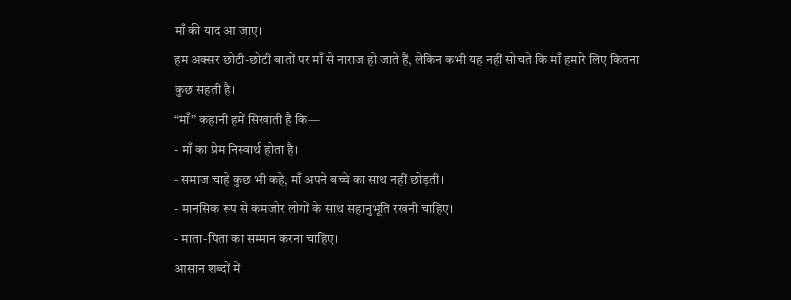माँ की याद आ जाए।
हम अक्सर छोटी-छोटी बातों पर माँ से नाराज हो जाते हैं, लेकिन कभी यह नहीं सोचते कि माँ हमारे लिए कितना कुछ सहती है।
“माँ” कहानी हमें सिखाती है कि—
- माँ का प्रेम निस्वार्थ होता है।
- समाज चाहे कुछ भी कहे, माँ अपने बच्चे का साथ नहीं छोड़ती।
- मानसिक रूप से कमजोर लोगों के साथ सहानुभूति रखनी चाहिए।
- माता-पिता का सम्मान करना चाहिए।
आसान शब्दों में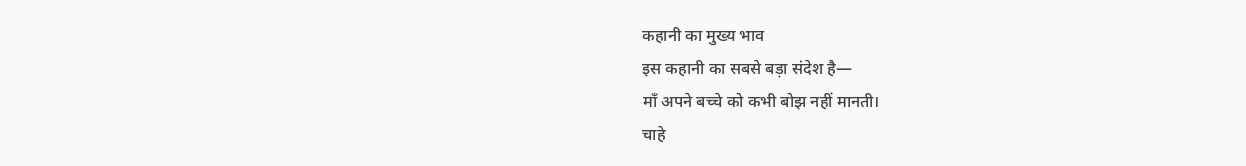कहानी का मुख्य भाव
इस कहानी का सबसे बड़ा संदेश है—
माँ अपने बच्चे को कभी बोझ नहीं मानती।
चाहे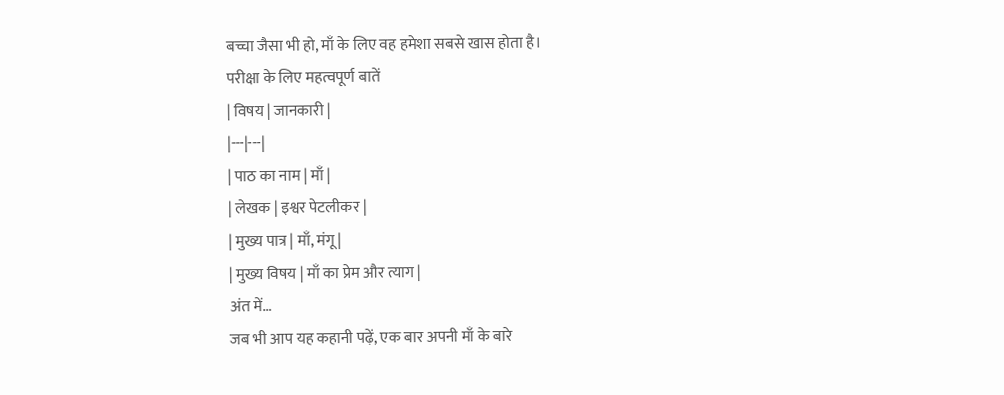बच्चा जैसा भी हो, माँ के लिए वह हमेशा सबसे खास होता है।
परीक्षा के लिए महत्वपूर्ण बातें
| विषय | जानकारी |
|---|---|
| पाठ का नाम | माँ |
| लेखक | इश्वर पेटलीकर |
| मुख्य पात्र | माँ, मंगू |
| मुख्य विषय | माँ का प्रेम और त्याग |
अंत में…
जब भी आप यह कहानी पढ़ें, एक बार अपनी माँ के बारे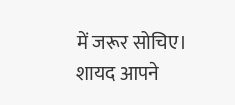में जरूर सोचिए।
शायद आपने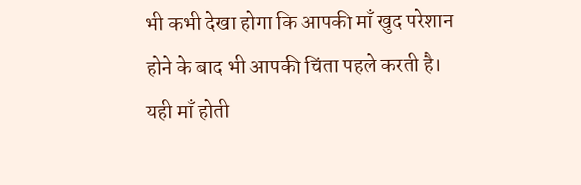भी कभी देखा होगा कि आपकी माँ खुद परेशान होने के बाद भी आपकी चिंता पहले करती है।
यही माँ होती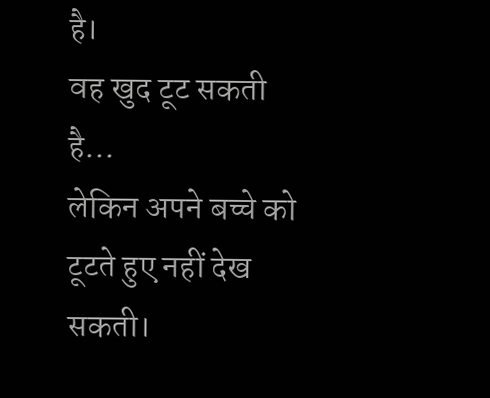है।
वह खुद टूट सकती है…
लेकिन अपने बच्चे को टूटते हुए नहीं देख सकती।